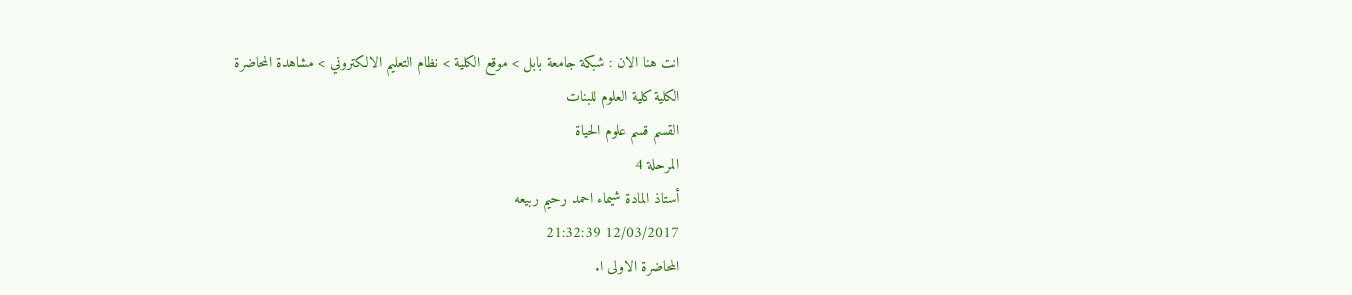انت هنا الان : شبكة جامعة بابل > موقع الكلية > نظام التعليم الالكتروني > مشاهدة المحاضرة
الكلية كلية العلوم للبنات
القسم قسم علوم الحياة
المرحلة 4
أستاذ المادة شيماء احمد رحيم ربيعه
12/03/2017 21:32:39
المحاضرة الاولى ا.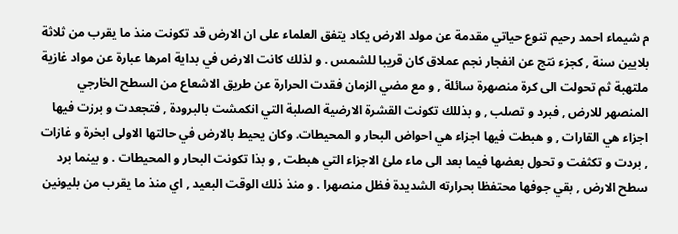م شيماء احمد رحيم تنوع حياتي مقدمة عن مولد الارض يكاد يتفق العلماء على ان الارض قد تكونت منذ ما يقرب من ثلاثة بلايين سنة , كجزء نتج عن انفجار نجم عملاق كان قريبا للشمس . و لذلك كانت الارض في بداية امرها عبارة عن مواد غازية ملتهبة ثم تحولت الى كرة منصهرة سائلة , و مع مضي الزمان فقدت الحرارة عن طريق الاشعاع من السطح الخارجي المنصهر للارض , فبرد و تصلب , و بذللك تكونت القشرة الارضية الصلبة التي انكمشت بالبرودة , فتجعدت و برزت فيها اجزاء هي القارات , و هبطت فيها اجزاء هي احواض البحار و المحيطات. وكان يحيط بالارض في حالتها الاولى ابخرة و غازات , بردت و تكثفت و تحول بعضها فيما بعد الى ماء ملئ الاجزاء التي هبطت , و بذا تكونت البحار و المحيطات . و بينما برد سطح الارض , بقي جوفها محتفظا بحرارته الشديدة فظل منصهرا . و منذ ذلك الوقت البعيد , اي منذ ما يقرب من بليونين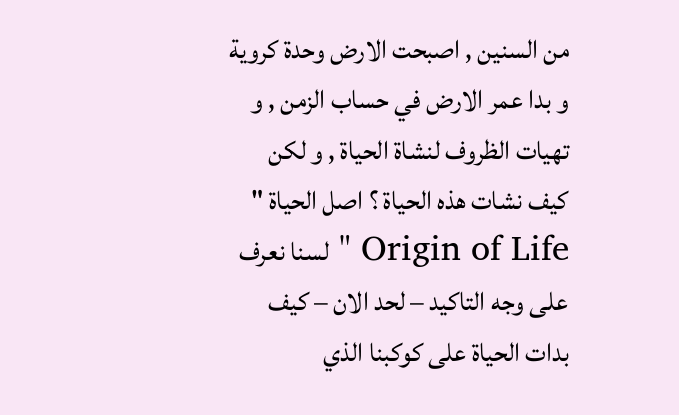من السنين , اصبحت الارض وحدة كروية و بدا عمر الارض في حساب الزمن , و تهيات الظروف لنشاة الحياة , و لكن كيف نشات هذه الحياة ؟ اصل الحياة " Origin of Life " لسنا نعرف على وجه التاكيد – لحد الان – كيف بدات الحياة على كوكبنا الذي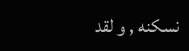نسكنه , و لقد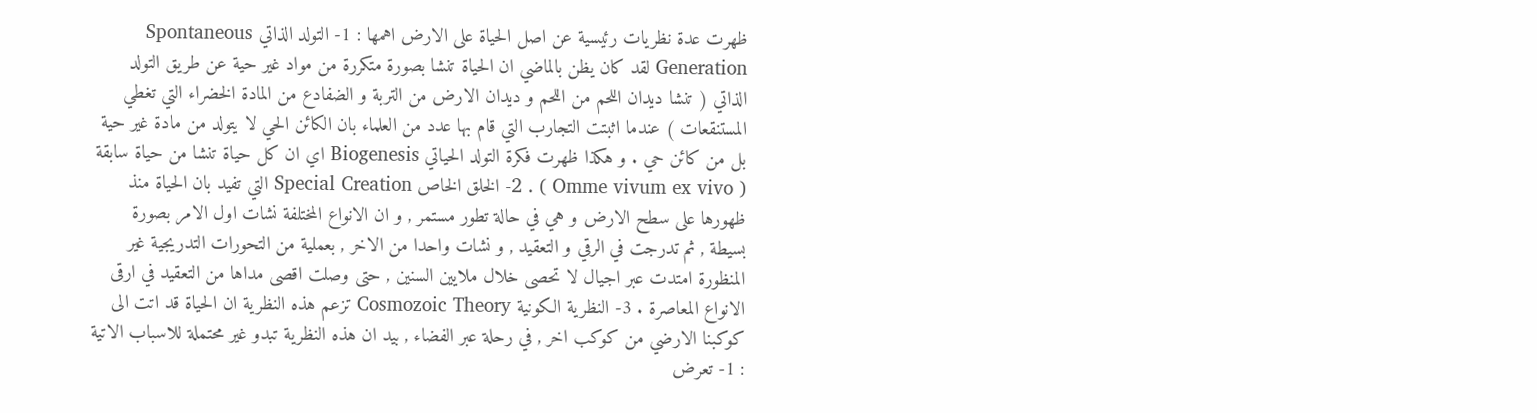ظهرت عدة نظريات رئيسية عن اصل الحياة على الارض اهمها : 1- التولد الذاتي Spontaneous Generation لقد كان يظن بالماضي ان الحياة تنشا بصورة متكررة من مواد غير حية عن طريق التولد الذاتي ( تنشا ديدان اللحم من اللحم و ديدان الارض من التربة و الضفادع من المادة الخضراء التي تغطي المستنقعات ) عندما اثبتت التجارب التي قام بها عدد من العلماء بان الكائن الحي لا يتولد من مادة غير حية بل من كائن حي . و هكذا ظهرت فكرة التولد الحياتي Biogenesis اي ان كل حياة تنشا من حياة سابقة ( Omme vivum ex vivo ) . 2- الخلق الخاص Special Creation التي تفيد بان الحياة منذ ظهورها على سطح الارض و هي في حالة تطور مستمر , و ان الانواع المختلفة نشات اول الامر بصورة بسيطة , ثم تدرجت في الرقي و التعقيد , و نشات واحدا من الاخر , بعملية من التحورات التدريجية غير المنظورة امتدت عبر اجيال لا تحصى خلال ملايين السنين , حتى وصلت اقصى مداها من التعقيد في ارقى الانواع المعاصرة . 3- النظرية الكونية Cosmozoic Theory تزعم هذه النظرية ان الحياة قد اتت الى كوكبنا الارضي من كوكب اخر , في رحلة عبر الفضاء , بيد ان هذه النظرية تبدو غير محتملة للاسباب الاتية : 1- تعرض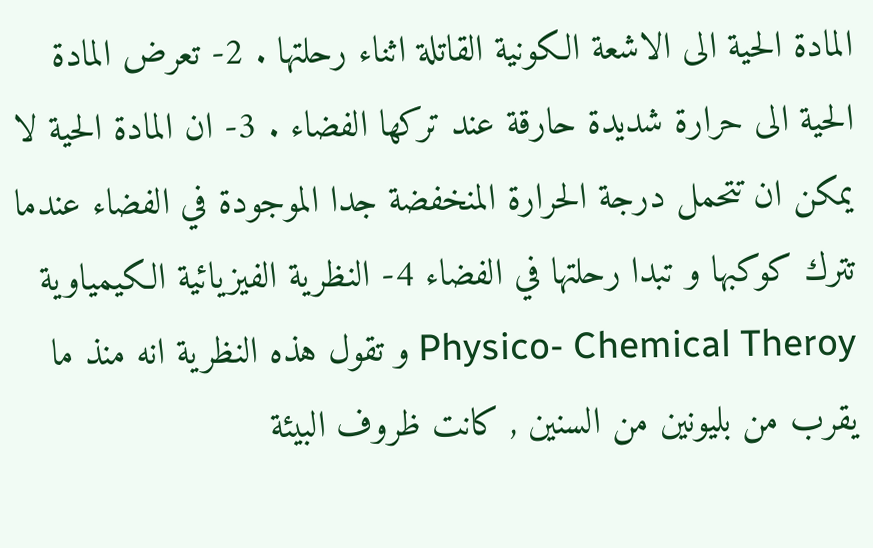المادة الحية الى الاشعة الكونية القاتلة اثناء رحلتها . 2- تعرض المادة الحية الى حرارة شديدة حارقة عند تركها الفضاء . 3- ان المادة الحية لا يمكن ان تتحمل درجة الحرارة المنخفضة جدا الموجودة في الفضاء عندما تترك كوكبها و تبدا رحلتها في الفضاء 4- النظرية الفيزيائية الكيمياوية Physico- Chemical Theroy و تقول هذه النظرية انه منذ ما يقرب من بليونين من السنين , كانت ظروف البيئة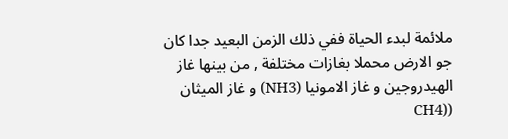ملائمة لبدء الحياة ففي ذلك الزمن البعيد جدا كان جو الارض محملا بغازات مختلفة , من بينها غاز الهيدروجين و غاز الامونيا (NH3) و غاز الميثان ((CH4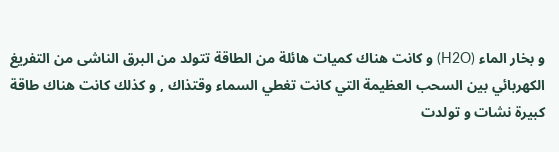و بخار الماء (H2O) و كانت هناك كميات هائلة من الطاقة تتولد من البرق الناشى من التفريغ الكهربائي بين السحب العظيمة التي كانت تغطي السماء وقتذاك , و كذلك كانت هناك طاقة كبيرة نشات و تولدت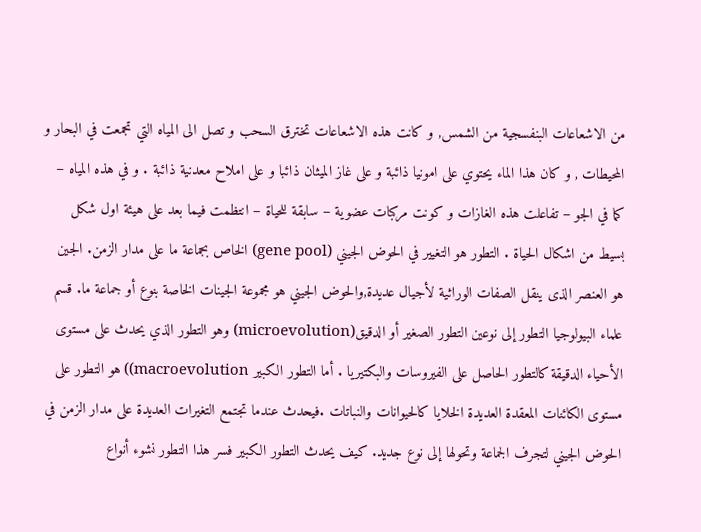من الاشعاعات البنفسجية من الشمس, و كانت هذه الاشعاعات تخترق السحب و تصل الى المياه التي تجمعت في البحار و المحيطات , و كان هذا الماء يحتوي على امونيا ذائبة و على غاز الميثان ذائبا و على املاح معدنية ذائبة . و في هذه المياه – كما في الجو – تفاعلت هذه الغازات و كونت مركبات عضوية – سابقة للحياة – انتظمت فيما بعد على هيئة اول شكل بسيط من اشكال الحياة . التطور هو التغيير في الحوض الجيني (gene pool) الخاص بجماعة ما على مدار الزمن. الجين هو العنصر الذى ينقل الصفات الوراثية لأجيال عديدة,والحوض الجيني هو مجموعة الجينات الخاصة بنوع أو جماعة ما. قسم علماء البيولوجيا التطور إلى نوعين التطور الصغير أو الدقيق(microevolution) وهو التطور الذي يحدث على مستوى الأحياء الدقيقة كالتطور الحاصل على الفيروسات والبكتيريا . أما التطور الكبير macroevolution)) هو التطور على مستوى الكائنات المعقدة العديدة الخلايا كالحيوانات والنباتات .فيحدث عندما تجتمع التغيرات العديدة على مدار الزمن في الحوض الجيني لتجرف الجماعة وتحولها إلى نوع جديد. كيف يحدث التطور الكبير فسر هذا التطور نشوء أنواع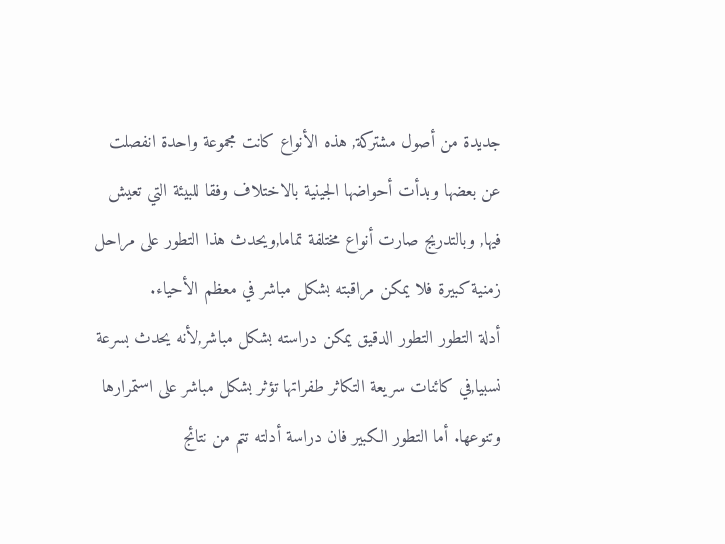جديدة من أصول مشتركة, هذه الأنواع كانت مجموعة واحدة انفصلت عن بعضها وبدأت أحواضها الجينية بالاختلاف وفقا للبيئة التي تعيش فيها, وبالتدريج صارت أنواع مختلفة تماما,ويحدث هذا التطور على مراحل زمنية كبيرة فلا يمكن مراقبته بشكل مباشر في معظم الأحياء.
أدلة التطور التطور الدقيق يمكن دراسته بشكل مباشر,لأنه يحدث بسرعة نسبيا,في كائنات سريعة التكاثر طفراتها تؤثر بشكل مباشر على استمرارها وتنوعها. أما التطور الكبير فان دراسة أدلته تتم من نتائج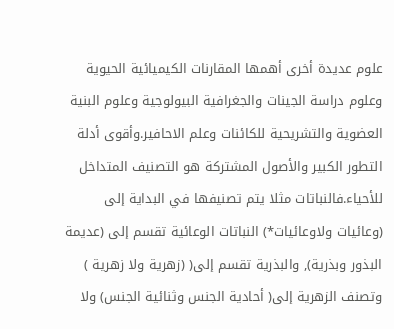علوم عديدة أخرى أهمها المقارنات الكيميائية الحيوية وعلوم دراسة الجينات والجغرافية البيولوجية وعلوم البنية العضوية والتشريحية للكائنات وعلم الاحافير.وأقوى أدلة التطور الكبير والأصول المشتركة هو التصنيف المتداخل للأحياء.فالنباتات مثلا يتم تصنيفها في البداية إلى (وعائيات ولاوعائيات*) النباتات الوعائية تقسم إلى (عديمة البذور وبذرية), والبذرية تقسم إلى( (زهرية ولا زهرية ) وتصنف الزهرية إلى( أحادية الجنس وثنائية الجنس) ولا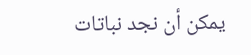يمكن أن نجد نباتات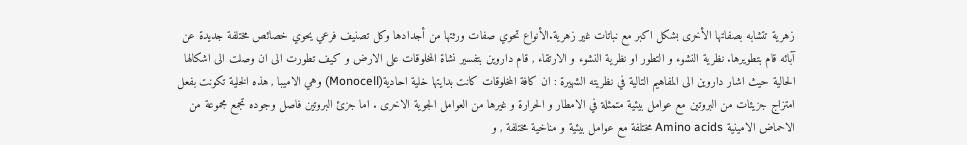زهرية تتشابه بصفاتها الأخرى بشكل اكبر مع نباتات غير زهرية.الأنواع تحوي صفات ورثتها من أجدادها وكل تصنيف فرعي يحوي خصائص مختلفة جديدة عن آبائه قام بتطويرها. نظرية النشوء و التطور او نظرية النشوء و الارتقاء , قام داروين بتفسير نشاة المخلوقات على الارض و كيف تطورت الى ان وصلت الى اشكالها الحالية حيث اشار داروين الى المفاهيم التالية في نظريته الشهيرة : ان كافة المخلوقات كانت بدايتها خلية احادية(Monocell) وهي الاميبا , هذه الخلية تكونت بفعل امتزاج جزيئات من البروتين مع عوامل بيئية متمثلة في الامطار و الحرارة و غيرها من العوامل الجوية الاخرى . اما جزئ البروتين فاصل وجوده تجمع مجموعة من الاحماض الامينية Amino acids مختلفة مع عوامل بيئية و مناخية مختلفة , و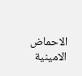الاحماض الامينية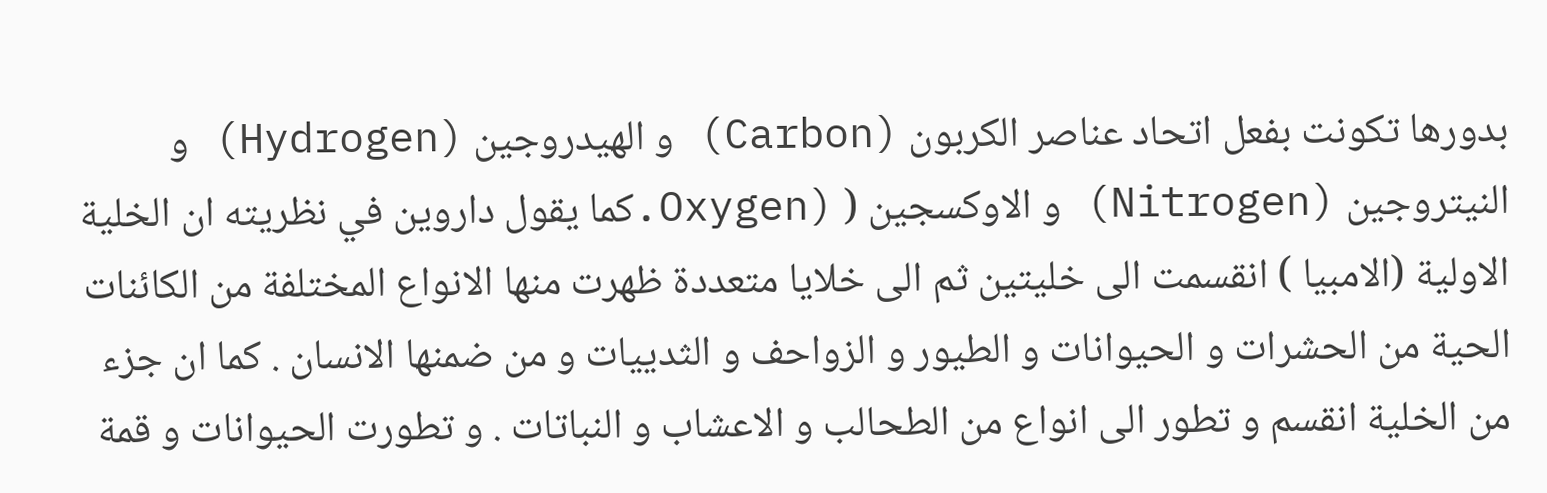بدورها تكونت بفعل اتحاد عناصر الكربون (Carbon) و الهيدروجين (Hydrogen) و النيتروجين (Nitrogen) و الاوكسجين ( (Oxygen.كما يقول داروين في نظريته ان الخلية الاولية (الامبيا ) انقسمت الى خليتين ثم الى خلايا متعددة ظهرت منها الانواع المختلفة من الكائنات الحية من الحشرات و الحيوانات و الطيور و الزواحف و الثدييات و من ضمنها الانسان . كما ان جزء من الخلية انقسم و تطور الى انواع من الطحالب و الاعشاب و النباتات . و تطورت الحيوانات و قمة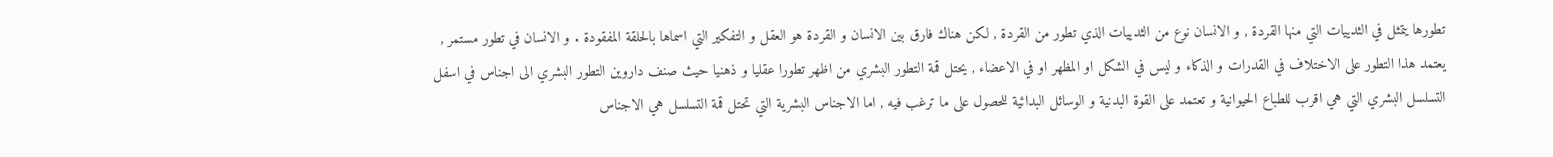تطورها يتمثل في الثدييات التي منها القردة , و الانسان نوع من الثدييات الذي تطور من القردة , لكن هناك فارق بين الانسان و القردة هو العقل و التفكير التي اسماها بالحلقة المفقودة . و الانسان في تطور مستمر , يعتمد هذا التطور على الاختلاف في القدرات و الذكاء و ليس في الشكل او المظهر او في الاعضاء , يحتل قمة التطور البشري من اظهر تطورا عقليا و ذهنيا حيث صنف داروين التطور البشري الى اجناس في اسفل التسلسل البشري التي هي اقرب للطباع الحيوانية و تعتمد على القوة البدنية و الوسائل البدائية للحصول على ما ترغب فيه , اما الاجناس البشرية التي تحتل قمة التسلسل هي الاجناس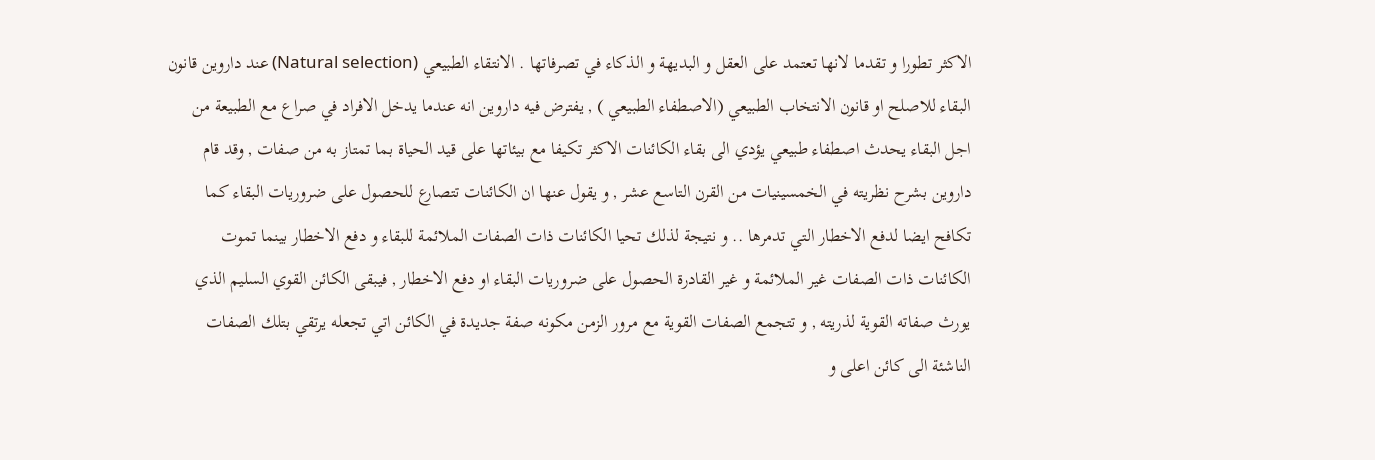الاكثر تطورا و تقدما لانها تعتمد على العقل و البديهة و الذكاء في تصرفاتها . الانتقاء الطبيعي (Natural selection) عند داروين قانون البقاء للاصلح او قانون الانتخاب الطبيعي (الاصطفاء الطبيعي ) , يفترض فيه داروين انه عندما يدخل الافراد في صراع مع الطبيعة من اجل البقاء يحدث اصطفاء طبيعي يؤدي الى بقاء الكائنات الاكثر تكيفا مع بيئاتها على قيد الحياة بما تمتاز به من صفات , وقد قام داروين بشرح نظريته في الخمسينيات من القرن التاسع عشر , و يقول عنها ان الكائنات تتصارع للحصول على ضروريات البقاء كما تكافح ايضا لدفع الاخطار التي تدمرها .. و نتيجة لذلك تحيا الكائنات ذات الصفات الملائمة للبقاء و دفع الاخطار بينما تموت الكائنات ذات الصفات غير الملائمة و غير القادرة الحصول على ضروريات البقاء او دفع الاخطار , فيبقى الكائن القوي السليم الذي يورث صفاته القوية لذريته , و تتجمع الصفات القوية مع مرور الزمن مكونه صفة جديدة في الكائن اتي تجعله يرتقي بتلك الصفات الناشئة الى كائن اعلى و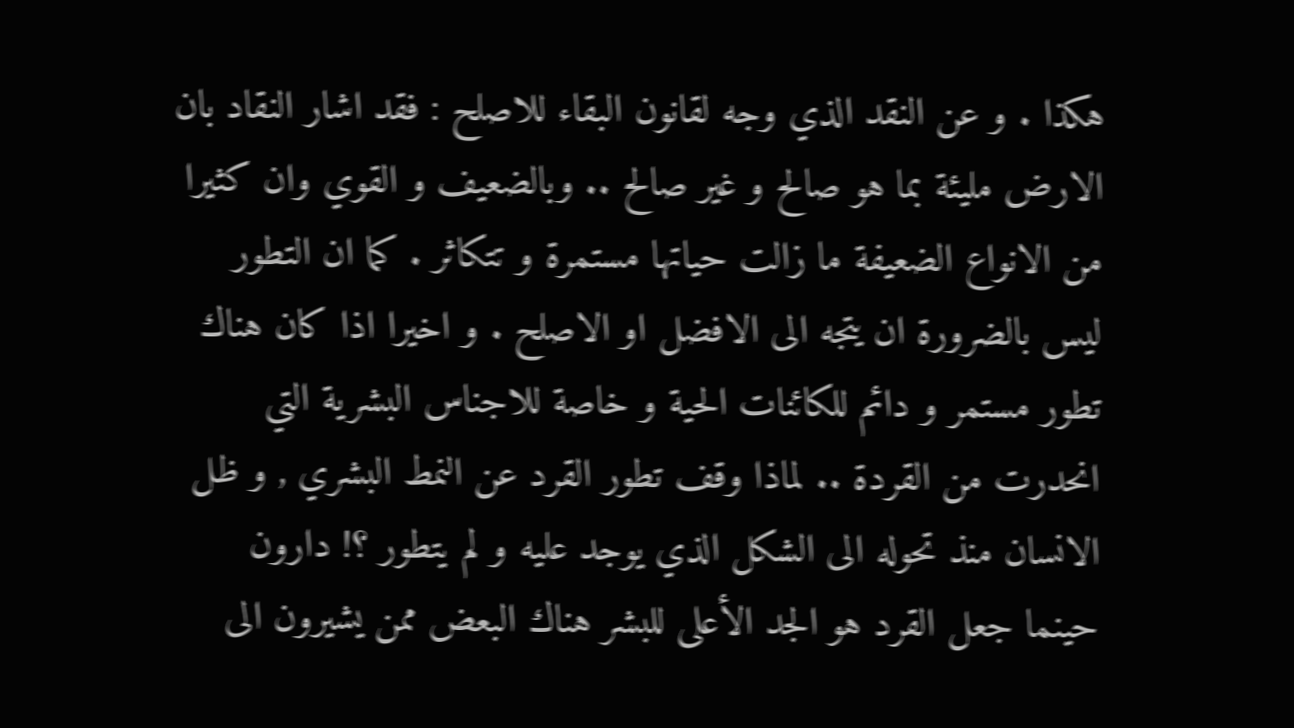هكذا . و عن النقد الذي وجه لقانون البقاء للاصلح : فقد اشار النقاد بان الارض مليئة بما هو صالح و غير صالح .. وبالضعيف و القوي وان كثيرا من الانواع الضعيفة ما زالت حياتها مستمرة و تتكاثر . كما ان التطور ليس بالضرورة ان يتجه الى الافضل او الاصلح . و اخيرا اذا كان هناك تطور مستمر و دائم للكائنات الحية و خاصة للاجناس البشرية التي انحدرت من القردة .. لماذا وقف تطور القرد عن النمط البشري , و ظل الانسان منذ تحوله الى الشكل الذي يوجد عليه و لم يتطور ؟! دارون حينما جعل القرد هو الجد الأعلى للبشر هناك البعض ممن يشيرون الى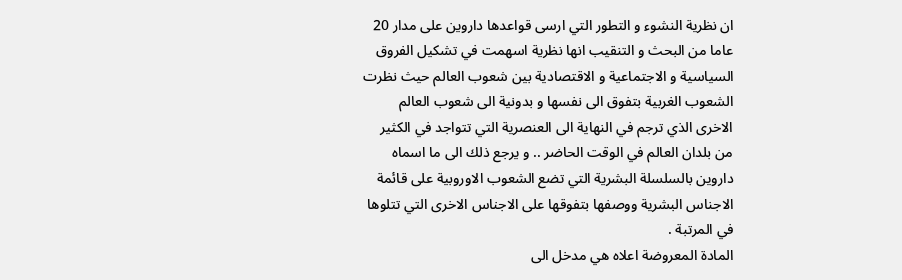ان نظرية النشوء و التطور التي ارسى قواعدها داروين على مدار 20 عاما من البحث و التنقيب انها نظرية اسهمت في تشكيل الفروق السياسية و الاجتماعية و الاقتصادية بين شعوب العالم حيث نظرت الشعوب الغربية بتفوق الى نفسها و بدونية الى شعوب العالم الاخرى الذي ترجم في النهاية الى العنصرية التي تتواجد في الكثير من بلدان العالم في الوقت الحاضر .. و يرجع ذلك الى ما اسماه داروين بالسلسلة البشرية التي تضع الشعوب الاوروبية على قائمة الاجناس البشرية ووصفها بتفوقها على الاجناس الاخرى التي تتلوها في المرتبة .
المادة المعروضة اعلاه هي مدخل الى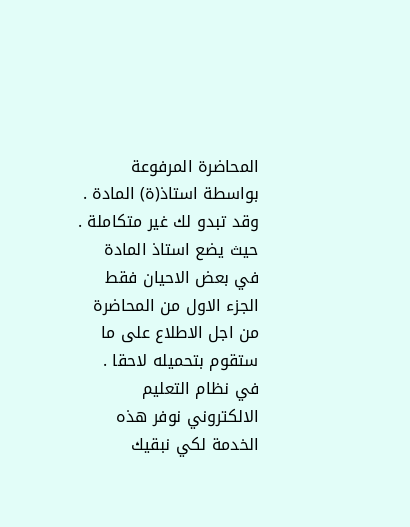المحاضرة المرفوعة بواسطة استاذ(ة) المادة . وقد تبدو لك غير متكاملة . حيث يضع استاذ المادة في بعض الاحيان فقط الجزء الاول من المحاضرة من اجل الاطلاع على ما ستقوم بتحميله لاحقا . في نظام التعليم الالكتروني نوفر هذه الخدمة لكي نبقيك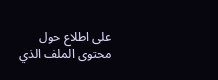على اطلاع حول محتوى الملف الذي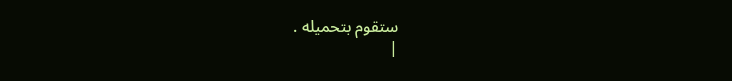ستقوم بتحميله .
|